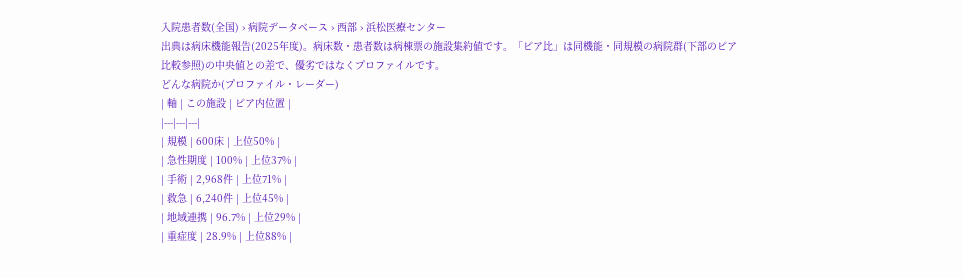入院患者数(全国) › 病院データベース › 西部 › 浜松医療センター
出典は病床機能報告(2025年度)。病床数・患者数は病棟票の施設集約値です。「ピア比」は同機能・同規模の病院群(下部のピア比較参照)の中央値との差で、優劣ではなくプロファイルです。
どんな病院か(プロファイル・レーダー)
| 軸 | この施設 | ピア内位置 |
|---|---|---|
| 規模 | 600床 | 上位50% |
| 急性期度 | 100% | 上位37% |
| 手術 | 2,968件 | 上位71% |
| 救急 | 6,240件 | 上位45% |
| 地域連携 | 96.7% | 上位29% |
| 重症度 | 28.9% | 上位88% |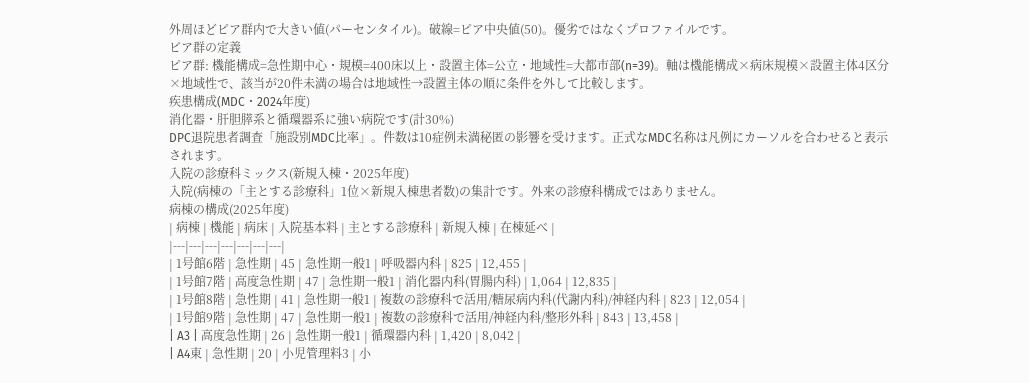外周ほどピア群内で大きい値(パーセンタイル)。破線=ピア中央値(50)。優劣ではなくプロファイルです。
ピア群の定義
ピア群: 機能構成=急性期中心・規模=400床以上・設置主体=公立・地域性=大都市部(n=39)。軸は機能構成×病床規模×設置主体4区分×地域性で、該当が20件未満の場合は地域性→設置主体の順に条件を外して比較します。
疾患構成(MDC・2024年度)
消化器・肝胆膵系と循環器系に強い病院です(計30%)
DPC退院患者調査「施設別MDC比率」。件数は10症例未満秘匿の影響を受けます。正式なMDC名称は凡例にカーソルを合わせると表示されます。
入院の診療科ミックス(新規入棟・2025年度)
入院(病棟の「主とする診療科」1位×新規入棟患者数)の集計です。外来の診療科構成ではありません。
病棟の構成(2025年度)
| 病棟 | 機能 | 病床 | 入院基本料 | 主とする診療科 | 新規入棟 | 在棟延べ |
|---|---|---|---|---|---|---|
| 1号館6階 | 急性期 | 45 | 急性期一般1 | 呼吸器内科 | 825 | 12,455 |
| 1号館7階 | 高度急性期 | 47 | 急性期一般1 | 消化器内科(胃腸内科) | 1,064 | 12,835 |
| 1号館8階 | 急性期 | 41 | 急性期一般1 | 複数の診療科で活用/糖尿病内科(代謝内科)/神経内科 | 823 | 12,054 |
| 1号館9階 | 急性期 | 47 | 急性期一般1 | 複数の診療科で活用/神経内科/整形外科 | 843 | 13,458 |
| A3 | 高度急性期 | 26 | 急性期一般1 | 循環器内科 | 1,420 | 8,042 |
| A4東 | 急性期 | 20 | 小児管理料3 | 小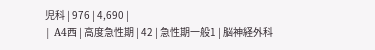児科 | 976 | 4,690 |
| A4西 | 高度急性期 | 42 | 急性期一般1 | 脳神経外科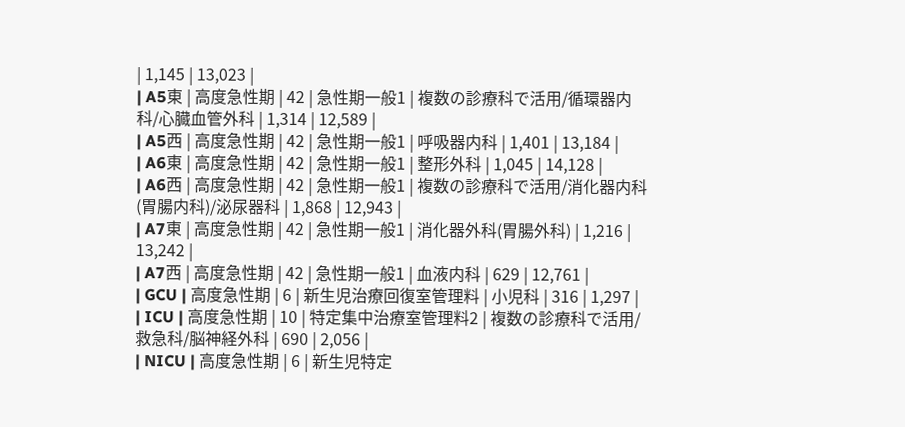| 1,145 | 13,023 |
| A5東 | 高度急性期 | 42 | 急性期一般1 | 複数の診療科で活用/循環器内科/心臓血管外科 | 1,314 | 12,589 |
| A5西 | 高度急性期 | 42 | 急性期一般1 | 呼吸器内科 | 1,401 | 13,184 |
| A6東 | 高度急性期 | 42 | 急性期一般1 | 整形外科 | 1,045 | 14,128 |
| A6西 | 高度急性期 | 42 | 急性期一般1 | 複数の診療科で活用/消化器内科(胃腸内科)/泌尿器科 | 1,868 | 12,943 |
| A7東 | 高度急性期 | 42 | 急性期一般1 | 消化器外科(胃腸外科) | 1,216 | 13,242 |
| A7西 | 高度急性期 | 42 | 急性期一般1 | 血液内科 | 629 | 12,761 |
| GCU | 高度急性期 | 6 | 新生児治療回復室管理料 | 小児科 | 316 | 1,297 |
| ICU | 高度急性期 | 10 | 特定集中治療室管理料2 | 複数の診療科で活用/救急科/脳神経外科 | 690 | 2,056 |
| NICU | 高度急性期 | 6 | 新生児特定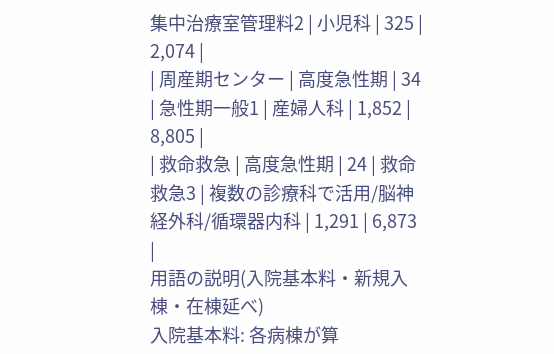集中治療室管理料2 | 小児科 | 325 | 2,074 |
| 周産期センター | 高度急性期 | 34 | 急性期一般1 | 産婦人科 | 1,852 | 8,805 |
| 救命救急 | 高度急性期 | 24 | 救命救急3 | 複数の診療科で活用/脳神経外科/循環器内科 | 1,291 | 6,873 |
用語の説明(入院基本料・新規入棟・在棟延べ)
入院基本料: 各病棟が算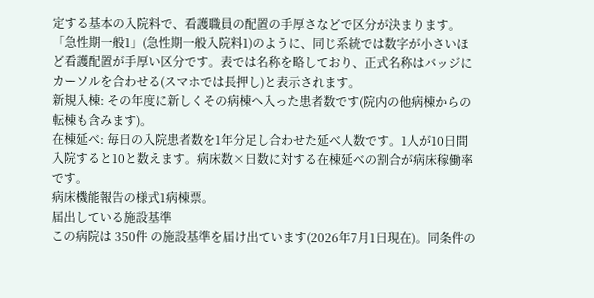定する基本の入院料で、看護職員の配置の手厚さなどで区分が決まります。「急性期一般1」(急性期一般入院料1)のように、同じ系統では数字が小さいほど看護配置が手厚い区分です。表では名称を略しており、正式名称はバッジにカーソルを合わせる(スマホでは長押し)と表示されます。
新規入棟: その年度に新しくその病棟へ入った患者数です(院内の他病棟からの転棟も含みます)。
在棟延べ: 毎日の入院患者数を1年分足し合わせた延べ人数です。1人が10日間入院すると10と数えます。病床数×日数に対する在棟延べの割合が病床稼働率です。
病床機能報告の様式1病棟票。
届出している施設基準
この病院は 350件 の施設基準を届け出ています(2026年7月1日現在)。同条件の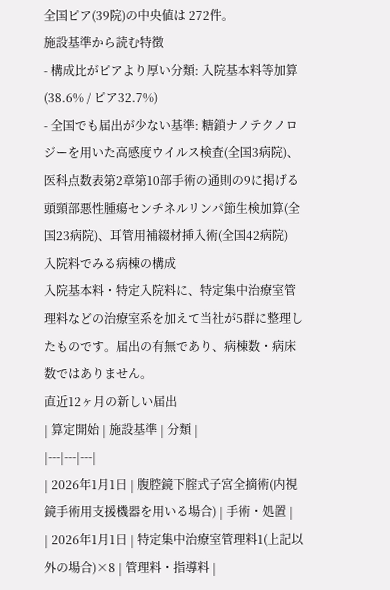全国ピア(39院)の中央値は 272件。
施設基準から読む特徴
- 構成比がピアより厚い分類: 入院基本料等加算(38.6% / ピア32.7%)
- 全国でも届出が少ない基準: 糖鎖ナノテクノロジーを用いた高感度ウイルス検査(全国3病院)、医科点数表第2章第10部手術の通則の9に掲げる頭頸部悪性腫瘍センチネルリンパ節生検加算(全国23病院)、耳管用補綴材挿入術(全国42病院)
入院料でみる病棟の構成
入院基本料・特定入院料に、特定集中治療室管理料などの治療室系を加えて当社が5群に整理したものです。届出の有無であり、病棟数・病床数ではありません。
直近12ヶ月の新しい届出
| 算定開始 | 施設基準 | 分類 |
|---|---|---|
| 2026年1月1日 | 腹腔鏡下腟式子宮全摘術(内視鏡手術用支援機器を用いる場合) | 手術・処置 |
| 2026年1月1日 | 特定集中治療室管理料1(上記以外の場合)×8 | 管理料・指導料 |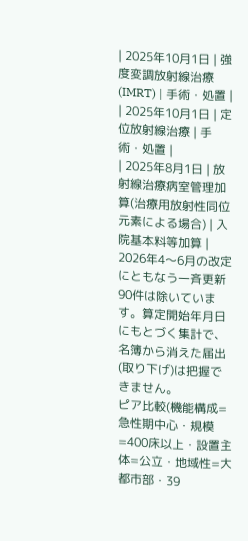| 2025年10月1日 | 強度変調放射線治療(IMRT) | 手術・処置 |
| 2025年10月1日 | 定位放射線治療 | 手術・処置 |
| 2025年8月1日 | 放射線治療病室管理加算(治療用放射性同位元素による場合) | 入院基本料等加算 |
2026年4〜6月の改定にともなう一斉更新90件は除いています。算定開始年月日にもとづく集計で、名簿から消えた届出(取り下げ)は把握できません。
ピア比較(機能構成=急性期中心・規模=400床以上・設置主体=公立・地域性=大都市部・39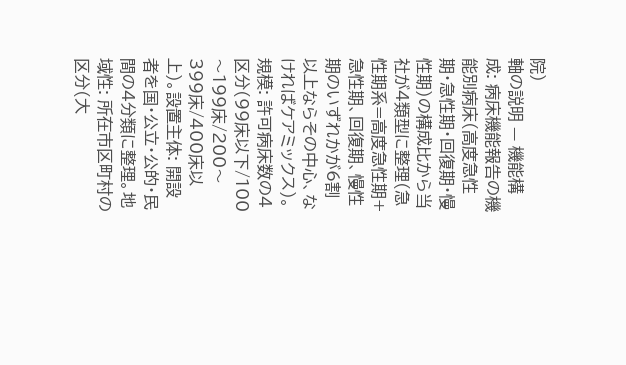院)
軸の説明 — 機能構成: 病床機能報告の機能別病床(高度急性期・急性期・回復期・慢性期)の構成比から当社が4類型に整理(急性期系=高度急性期+急性期、回復期、慢性期のいずれかが6割以上ならその中心、なければケアミックス)。規模: 許可病床数の4区分(99床以下/100〜199床/200〜399床/400床以上)。設置主体: 開設者を国・公立・公的・民間の4分類に整理。地域性: 所在市区町村の区分(大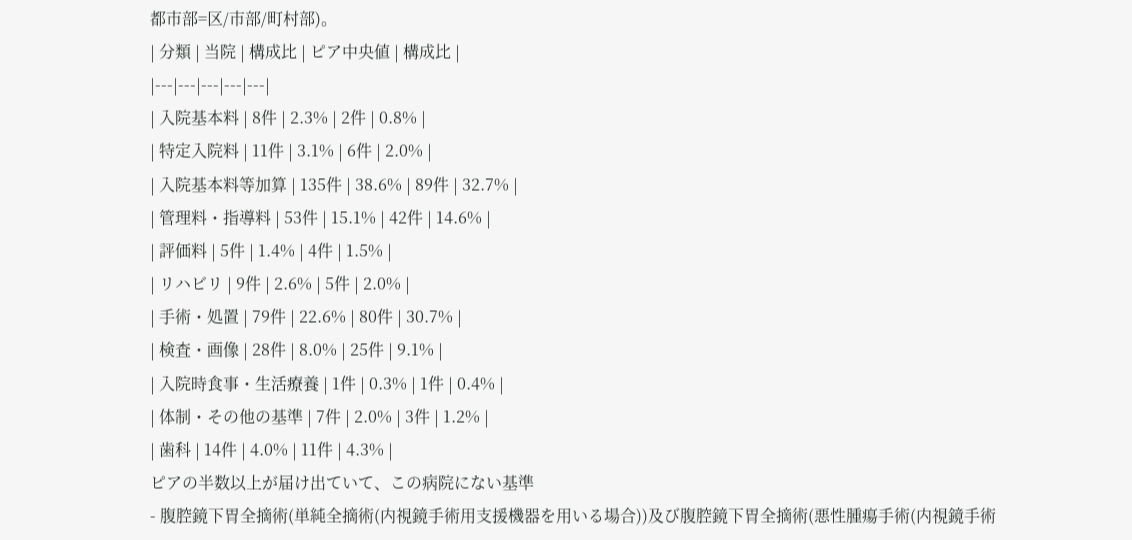都市部=区/市部/町村部)。
| 分類 | 当院 | 構成比 | ピア中央値 | 構成比 |
|---|---|---|---|---|
| 入院基本料 | 8件 | 2.3% | 2件 | 0.8% |
| 特定入院料 | 11件 | 3.1% | 6件 | 2.0% |
| 入院基本料等加算 | 135件 | 38.6% | 89件 | 32.7% |
| 管理料・指導料 | 53件 | 15.1% | 42件 | 14.6% |
| 評価料 | 5件 | 1.4% | 4件 | 1.5% |
| リハビリ | 9件 | 2.6% | 5件 | 2.0% |
| 手術・処置 | 79件 | 22.6% | 80件 | 30.7% |
| 検査・画像 | 28件 | 8.0% | 25件 | 9.1% |
| 入院時食事・生活療養 | 1件 | 0.3% | 1件 | 0.4% |
| 体制・その他の基準 | 7件 | 2.0% | 3件 | 1.2% |
| 歯科 | 14件 | 4.0% | 11件 | 4.3% |
ピアの半数以上が届け出ていて、この病院にない基準
- 腹腔鏡下胃全摘術(単純全摘術(内視鏡手術用支援機器を用いる場合))及び腹腔鏡下胃全摘術(悪性腫瘍手術(内視鏡手術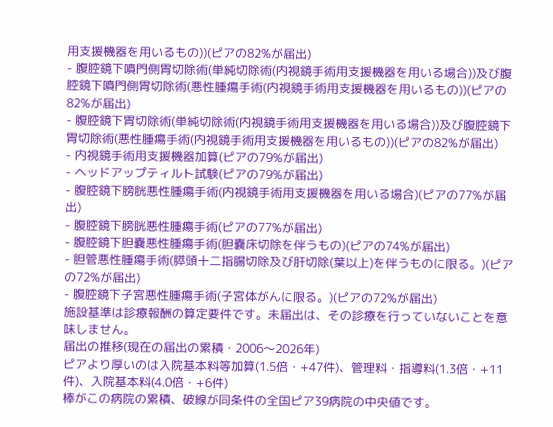用支援機器を用いるもの))(ピアの82%が届出)
- 腹腔鏡下噴門側胃切除術(単純切除術(内視鏡手術用支援機器を用いる場合))及び腹腔鏡下噴門側胃切除術(悪性腫瘍手術(内視鏡手術用支援機器を用いるもの))(ピアの82%が届出)
- 腹腔鏡下胃切除術(単純切除術(内視鏡手術用支援機器を用いる場合))及び腹腔鏡下胃切除術(悪性腫瘍手術(内視鏡手術用支援機器を用いるもの))(ピアの82%が届出)
- 内視鏡手術用支援機器加算(ピアの79%が届出)
- ヘッドアップティルト試験(ピアの79%が届出)
- 腹腔鏡下膀胱悪性腫瘍手術(内視鏡手術用支援機器を用いる場合)(ピアの77%が届出)
- 腹腔鏡下膀胱悪性腫瘍手術(ピアの77%が届出)
- 腹腔鏡下胆嚢悪性腫瘍手術(胆嚢床切除を伴うもの)(ピアの74%が届出)
- 胆管悪性腫瘍手術(膵頭十二指腸切除及び肝切除(葉以上)を伴うものに限る。)(ピアの72%が届出)
- 腹腔鏡下子宮悪性腫瘍手術(子宮体がんに限る。)(ピアの72%が届出)
施設基準は診療報酬の算定要件です。未届出は、その診療を行っていないことを意味しません。
届出の推移(現在の届出の累積・2006〜2026年)
ピアより厚いのは入院基本料等加算(1.5倍・+47件)、管理料・指導料(1.3倍・+11件)、入院基本料(4.0倍・+6件)
棒がこの病院の累積、破線が同条件の全国ピア39病院の中央値です。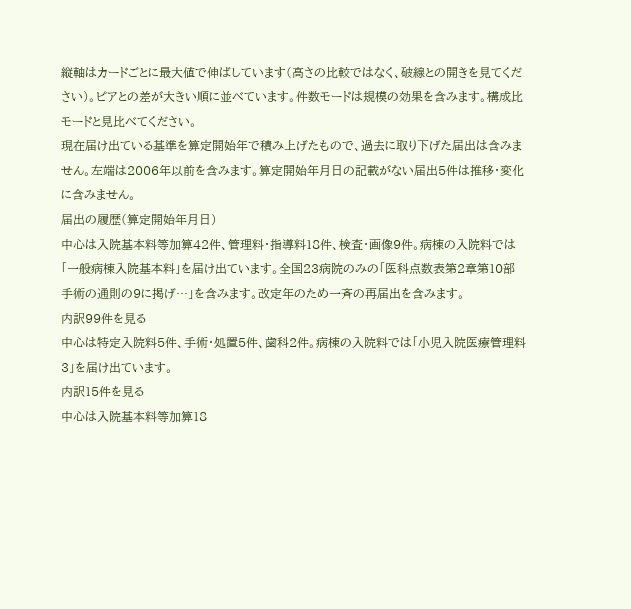縦軸はカードごとに最大値で伸ばしています(高さの比較ではなく、破線との開きを見てください)。ピアとの差が大きい順に並べています。件数モードは規模の効果を含みます。構成比モードと見比べてください。
現在届け出ている基準を算定開始年で積み上げたもので、過去に取り下げた届出は含みません。左端は2006年以前を含みます。算定開始年月日の記載がない届出5件は推移・変化に含みません。
届出の履歴(算定開始年月日)
中心は入院基本料等加算42件、管理料・指導料18件、検査・画像9件。病棟の入院料では「一般病棟入院基本料」を届け出ています。全国23病院のみの「医科点数表第2章第10部手術の通則の9に掲げ…」を含みます。改定年のため一斉の再届出を含みます。
内訳99件を見る
中心は特定入院料5件、手術・処置5件、歯科2件。病棟の入院料では「小児入院医療管理料3」を届け出ています。
内訳15件を見る
中心は入院基本料等加算18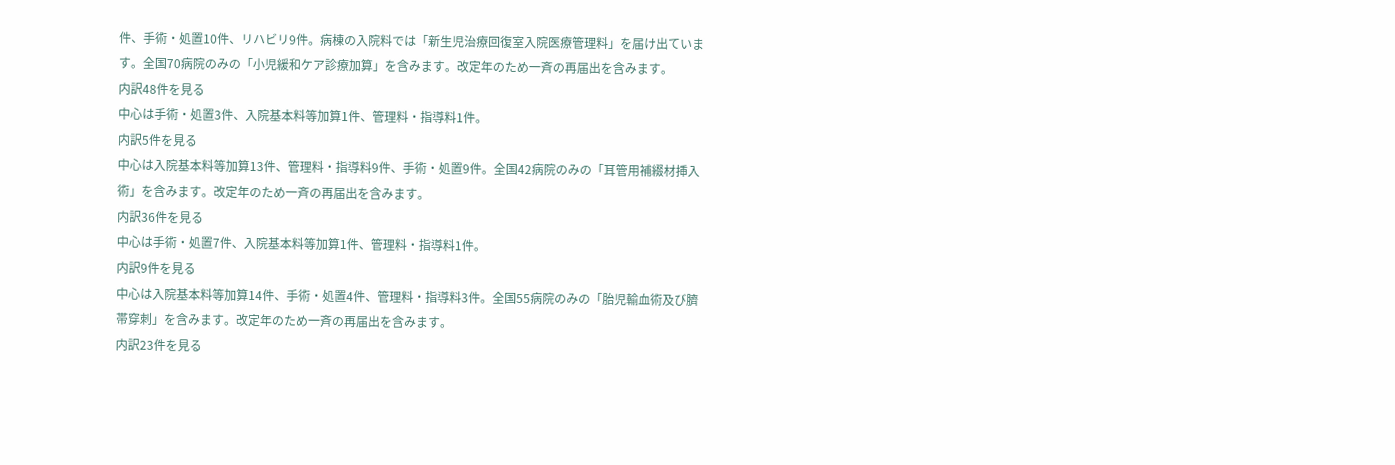件、手術・処置10件、リハビリ9件。病棟の入院料では「新生児治療回復室入院医療管理料」を届け出ています。全国70病院のみの「小児緩和ケア診療加算」を含みます。改定年のため一斉の再届出を含みます。
内訳48件を見る
中心は手術・処置3件、入院基本料等加算1件、管理料・指導料1件。
内訳5件を見る
中心は入院基本料等加算13件、管理料・指導料9件、手術・処置9件。全国42病院のみの「耳管用補綴材挿入術」を含みます。改定年のため一斉の再届出を含みます。
内訳36件を見る
中心は手術・処置7件、入院基本料等加算1件、管理料・指導料1件。
内訳9件を見る
中心は入院基本料等加算14件、手術・処置4件、管理料・指導料3件。全国55病院のみの「胎児輸血術及び臍帯穿刺」を含みます。改定年のため一斉の再届出を含みます。
内訳23件を見る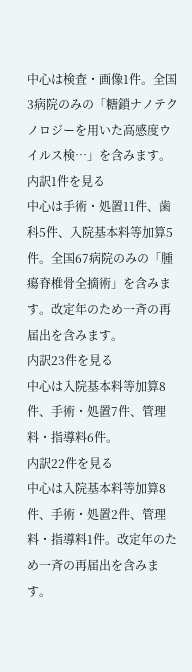中心は検査・画像1件。全国3病院のみの「糖鎖ナノテクノロジーを用いた高感度ウイルス検…」を含みます。
内訳1件を見る
中心は手術・処置11件、歯科5件、入院基本料等加算5件。全国67病院のみの「腫瘍脊椎骨全摘術」を含みます。改定年のため一斉の再届出を含みます。
内訳23件を見る
中心は入院基本料等加算8件、手術・処置7件、管理料・指導料6件。
内訳22件を見る
中心は入院基本料等加算8件、手術・処置2件、管理料・指導料1件。改定年のため一斉の再届出を含みます。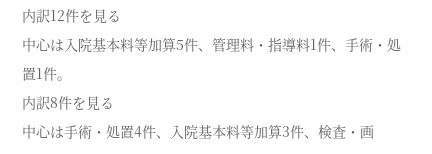内訳12件を見る
中心は入院基本料等加算5件、管理料・指導料1件、手術・処置1件。
内訳8件を見る
中心は手術・処置4件、入院基本料等加算3件、検査・画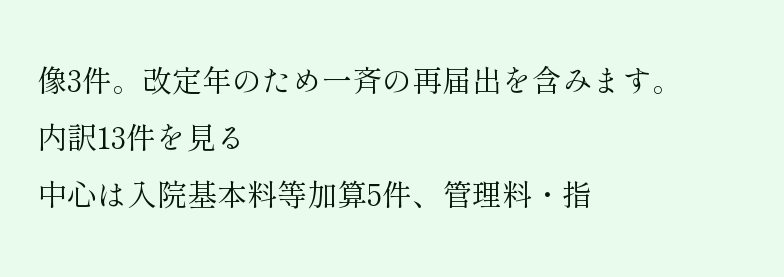像3件。改定年のため一斉の再届出を含みます。
内訳13件を見る
中心は入院基本料等加算5件、管理料・指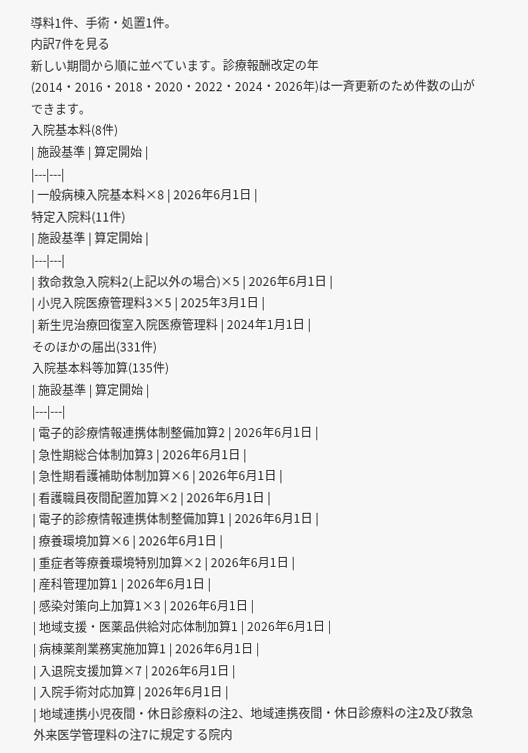導料1件、手術・処置1件。
内訳7件を見る
新しい期間から順に並べています。診療報酬改定の年(2014・2016・2018・2020・2022・2024・2026年)は一斉更新のため件数の山ができます。
入院基本料(8件)
| 施設基準 | 算定開始 |
|---|---|
| 一般病棟入院基本料×8 | 2026年6月1日 |
特定入院料(11件)
| 施設基準 | 算定開始 |
|---|---|
| 救命救急入院料2(上記以外の場合)×5 | 2026年6月1日 |
| 小児入院医療管理料3×5 | 2025年3月1日 |
| 新生児治療回復室入院医療管理料 | 2024年1月1日 |
そのほかの届出(331件)
入院基本料等加算(135件)
| 施設基準 | 算定開始 |
|---|---|
| 電子的診療情報連携体制整備加算2 | 2026年6月1日 |
| 急性期総合体制加算3 | 2026年6月1日 |
| 急性期看護補助体制加算×6 | 2026年6月1日 |
| 看護職員夜間配置加算×2 | 2026年6月1日 |
| 電子的診療情報連携体制整備加算1 | 2026年6月1日 |
| 療養環境加算×6 | 2026年6月1日 |
| 重症者等療養環境特別加算×2 | 2026年6月1日 |
| 産科管理加算1 | 2026年6月1日 |
| 感染対策向上加算1×3 | 2026年6月1日 |
| 地域支援・医薬品供給対応体制加算1 | 2026年6月1日 |
| 病棟薬剤業務実施加算1 | 2026年6月1日 |
| 入退院支援加算×7 | 2026年6月1日 |
| 入院手術対応加算 | 2026年6月1日 |
| 地域連携小児夜間・休日診療料の注2、地域連携夜間・休日診療料の注2及び救急外来医学管理料の注7に規定する院内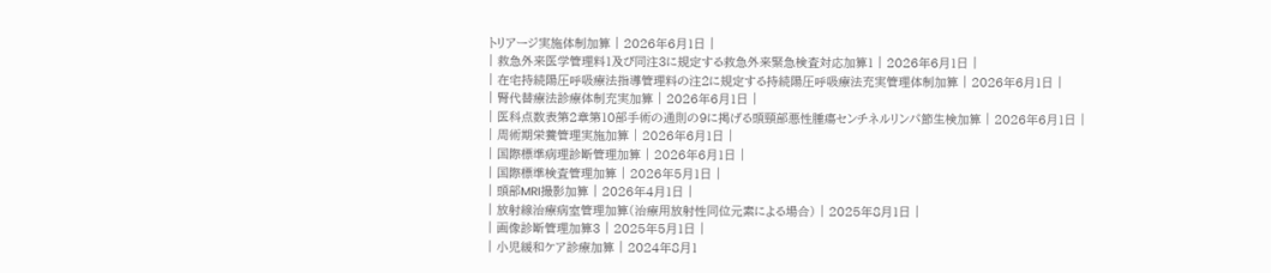トリアージ実施体制加算 | 2026年6月1日 |
| 救急外来医学管理料1及び同注3に規定する救急外来緊急検査対応加算1 | 2026年6月1日 |
| 在宅持続陽圧呼吸療法指導管理料の注2に規定する持続陽圧呼吸療法充実管理体制加算 | 2026年6月1日 |
| 腎代替療法診療体制充実加算 | 2026年6月1日 |
| 医科点数表第2章第10部手術の通則の9に掲げる頭頸部悪性腫瘍センチネルリンパ節生検加算 | 2026年6月1日 |
| 周術期栄養管理実施加算 | 2026年6月1日 |
| 国際標準病理診断管理加算 | 2026年6月1日 |
| 国際標準検査管理加算 | 2026年5月1日 |
| 頭部MRI撮影加算 | 2026年4月1日 |
| 放射線治療病室管理加算(治療用放射性同位元素による場合) | 2025年8月1日 |
| 画像診断管理加算3 | 2025年5月1日 |
| 小児緩和ケア診療加算 | 2024年8月1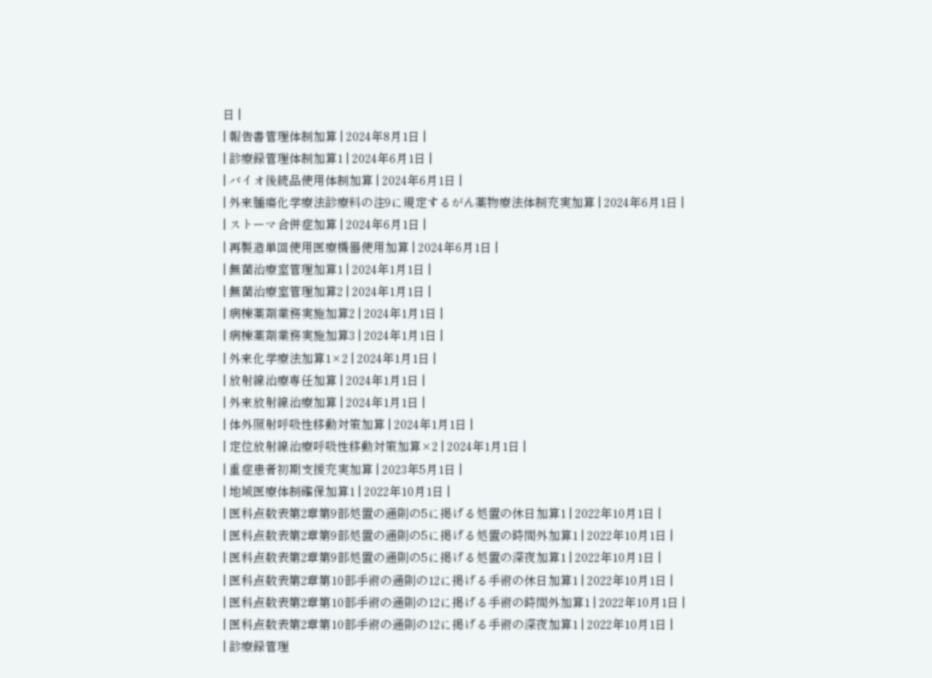日 |
| 報告書管理体制加算 | 2024年8月1日 |
| 診療録管理体制加算1 | 2024年6月1日 |
| バイオ後続品使用体制加算 | 2024年6月1日 |
| 外来腫瘍化学療法診療料の注9に規定するがん薬物療法体制充実加算 | 2024年6月1日 |
| ストーマ合併症加算 | 2024年6月1日 |
| 再製造単回使用医療機器使用加算 | 2024年6月1日 |
| 無菌治療室管理加算1 | 2024年1月1日 |
| 無菌治療室管理加算2 | 2024年1月1日 |
| 病棟薬剤業務実施加算2 | 2024年1月1日 |
| 病棟薬剤業務実施加算3 | 2024年1月1日 |
| 外来化学療法加算1×2 | 2024年1月1日 |
| 放射線治療専任加算 | 2024年1月1日 |
| 外来放射線治療加算 | 2024年1月1日 |
| 体外照射呼吸性移動対策加算 | 2024年1月1日 |
| 定位放射線治療呼吸性移動対策加算×2 | 2024年1月1日 |
| 重症患者初期支援充実加算 | 2023年5月1日 |
| 地域医療体制確保加算1 | 2022年10月1日 |
| 医科点数表第2章第9部処置の通則の5に掲げる処置の休日加算1 | 2022年10月1日 |
| 医科点数表第2章第9部処置の通則の5に掲げる処置の時間外加算1 | 2022年10月1日 |
| 医科点数表第2章第9部処置の通則の5に掲げる処置の深夜加算1 | 2022年10月1日 |
| 医科点数表第2章第10部手術の通則の12に掲げる手術の休日加算1 | 2022年10月1日 |
| 医科点数表第2章第10部手術の通則の12に掲げる手術の時間外加算1 | 2022年10月1日 |
| 医科点数表第2章第10部手術の通則の12に掲げる手術の深夜加算1 | 2022年10月1日 |
| 診療録管理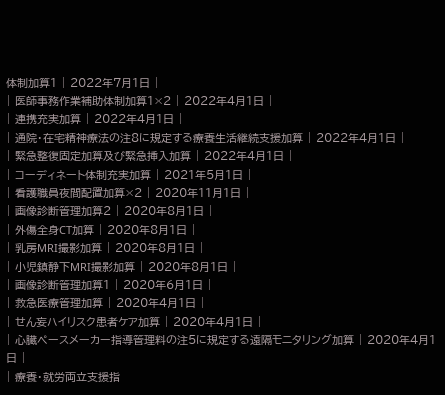体制加算1 | 2022年7月1日 |
| 医師事務作業補助体制加算1×2 | 2022年4月1日 |
| 連携充実加算 | 2022年4月1日 |
| 通院・在宅精神療法の注8に規定する療養生活継続支援加算 | 2022年4月1日 |
| 緊急整復固定加算及び緊急挿入加算 | 2022年4月1日 |
| コーディネート体制充実加算 | 2021年5月1日 |
| 看護職員夜間配置加算×2 | 2020年11月1日 |
| 画像診断管理加算2 | 2020年8月1日 |
| 外傷全身CT加算 | 2020年8月1日 |
| 乳房MRI撮影加算 | 2020年8月1日 |
| 小児鎮静下MRI撮影加算 | 2020年8月1日 |
| 画像診断管理加算1 | 2020年6月1日 |
| 救急医療管理加算 | 2020年4月1日 |
| せん妄ハイリスク患者ケア加算 | 2020年4月1日 |
| 心臓ペースメーカー指導管理料の注5に規定する遠隔モニタリング加算 | 2020年4月1日 |
| 療養・就労両立支援指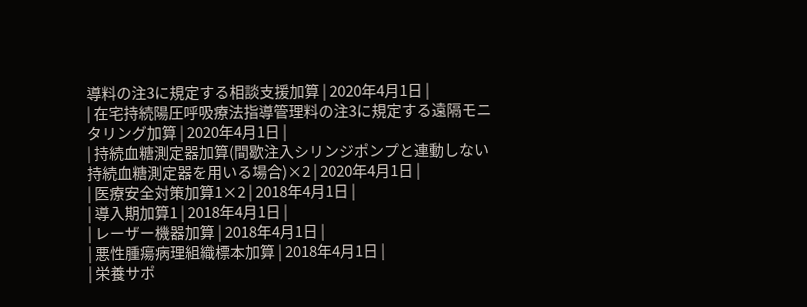導料の注3に規定する相談支援加算 | 2020年4月1日 |
| 在宅持続陽圧呼吸療法指導管理料の注3に規定する遠隔モニタリング加算 | 2020年4月1日 |
| 持続血糖測定器加算(間歇注入シリンジポンプと連動しない持続血糖測定器を用いる場合)×2 | 2020年4月1日 |
| 医療安全対策加算1×2 | 2018年4月1日 |
| 導入期加算1 | 2018年4月1日 |
| レーザー機器加算 | 2018年4月1日 |
| 悪性腫瘍病理組織標本加算 | 2018年4月1日 |
| 栄養サポ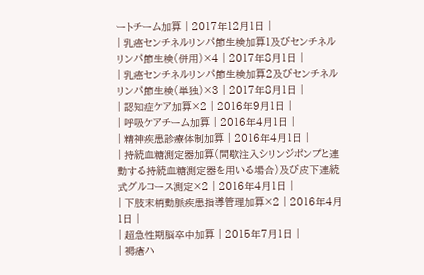ートチーム加算 | 2017年12月1日 |
| 乳癌センチネルリンパ節生検加算1及びセンチネルリンパ節生検(併用)×4 | 2017年8月1日 |
| 乳癌センチネルリンパ節生検加算2及びセンチネルリンパ節生検(単独)×3 | 2017年8月1日 |
| 認知症ケア加算×2 | 2016年9月1日 |
| 呼吸ケアチーム加算 | 2016年4月1日 |
| 精神疾患診療体制加算 | 2016年4月1日 |
| 持続血糖測定器加算(間歇注入シリンジポンプと連動する持続血糖測定器を用いる場合)及び皮下連続式グルコース測定×2 | 2016年4月1日 |
| 下肢末梢動脈疾患指導管理加算×2 | 2016年4月1日 |
| 超急性期脳卒中加算 | 2015年7月1日 |
| 褥瘡ハ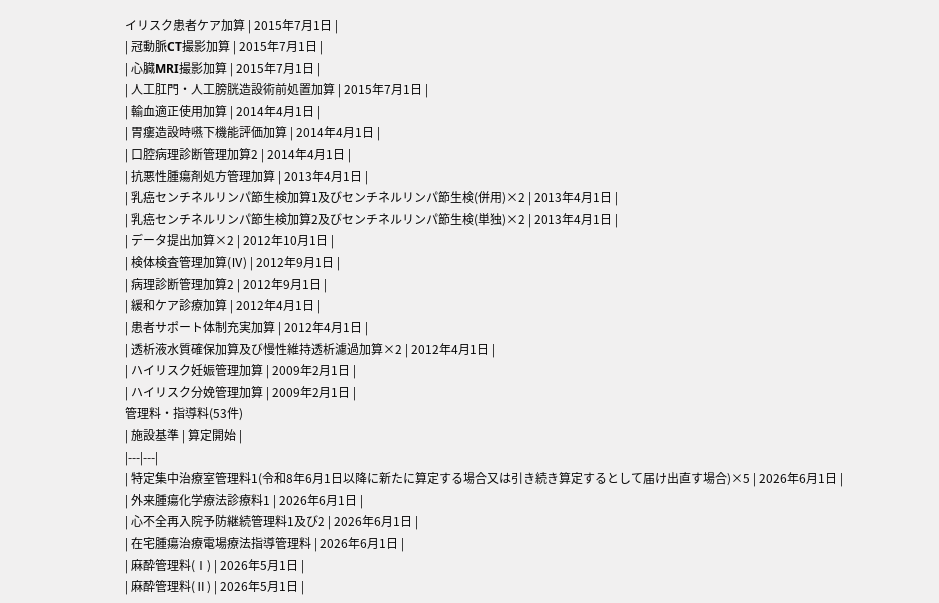イリスク患者ケア加算 | 2015年7月1日 |
| 冠動脈CT撮影加算 | 2015年7月1日 |
| 心臓MRI撮影加算 | 2015年7月1日 |
| 人工肛門・人工膀胱造設術前処置加算 | 2015年7月1日 |
| 輸血適正使用加算 | 2014年4月1日 |
| 胃瘻造設時嚥下機能評価加算 | 2014年4月1日 |
| 口腔病理診断管理加算2 | 2014年4月1日 |
| 抗悪性腫瘍剤処方管理加算 | 2013年4月1日 |
| 乳癌センチネルリンパ節生検加算1及びセンチネルリンパ節生検(併用)×2 | 2013年4月1日 |
| 乳癌センチネルリンパ節生検加算2及びセンチネルリンパ節生検(単独)×2 | 2013年4月1日 |
| データ提出加算×2 | 2012年10月1日 |
| 検体検査管理加算(Ⅳ) | 2012年9月1日 |
| 病理診断管理加算2 | 2012年9月1日 |
| 緩和ケア診療加算 | 2012年4月1日 |
| 患者サポート体制充実加算 | 2012年4月1日 |
| 透析液水質確保加算及び慢性維持透析濾過加算×2 | 2012年4月1日 |
| ハイリスク妊娠管理加算 | 2009年2月1日 |
| ハイリスク分娩管理加算 | 2009年2月1日 |
管理料・指導料(53件)
| 施設基準 | 算定開始 |
|---|---|
| 特定集中治療室管理料1(令和8年6月1日以降に新たに算定する場合又は引き続き算定するとして届け出直す場合)×5 | 2026年6月1日 |
| 外来腫瘍化学療法診療料1 | 2026年6月1日 |
| 心不全再入院予防継続管理料1及び2 | 2026年6月1日 |
| 在宅腫瘍治療電場療法指導管理料 | 2026年6月1日 |
| 麻酔管理料(Ⅰ) | 2026年5月1日 |
| 麻酔管理料(Ⅱ) | 2026年5月1日 |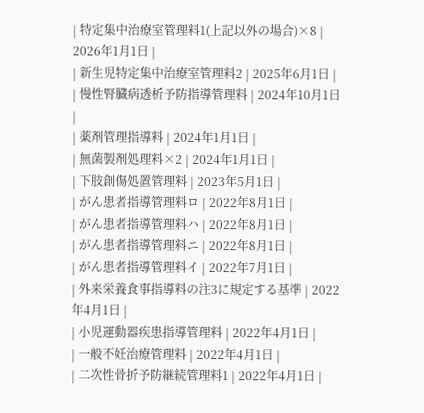| 特定集中治療室管理料1(上記以外の場合)×8 | 2026年1月1日 |
| 新生児特定集中治療室管理料2 | 2025年6月1日 |
| 慢性腎臓病透析予防指導管理料 | 2024年10月1日 |
| 薬剤管理指導料 | 2024年1月1日 |
| 無菌製剤処理料×2 | 2024年1月1日 |
| 下肢創傷処置管理料 | 2023年5月1日 |
| がん患者指導管理料ロ | 2022年8月1日 |
| がん患者指導管理料ハ | 2022年8月1日 |
| がん患者指導管理料ニ | 2022年8月1日 |
| がん患者指導管理料イ | 2022年7月1日 |
| 外来栄養食事指導料の注3に規定する基準 | 2022年4月1日 |
| 小児運動器疾患指導管理料 | 2022年4月1日 |
| 一般不妊治療管理料 | 2022年4月1日 |
| 二次性骨折予防継続管理料1 | 2022年4月1日 |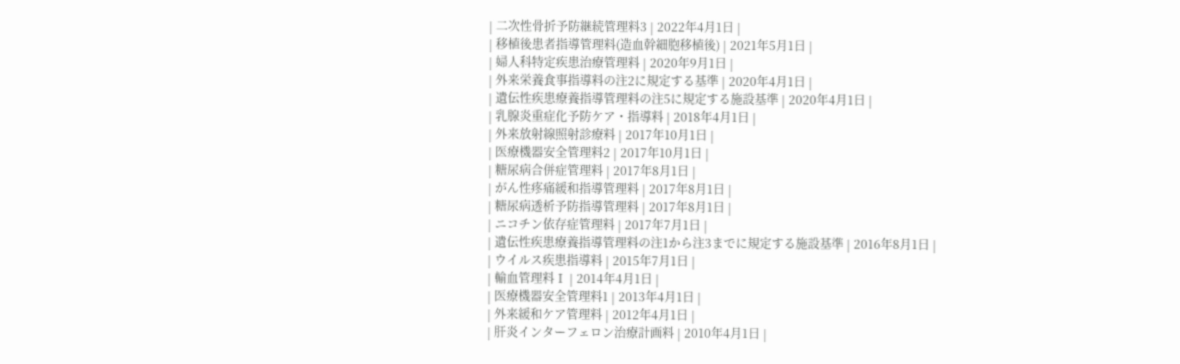| 二次性骨折予防継続管理料3 | 2022年4月1日 |
| 移植後患者指導管理料(造血幹細胞移植後) | 2021年5月1日 |
| 婦人科特定疾患治療管理料 | 2020年9月1日 |
| 外来栄養食事指導料の注2に規定する基準 | 2020年4月1日 |
| 遺伝性疾患療養指導管理料の注5に規定する施設基準 | 2020年4月1日 |
| 乳腺炎重症化予防ケア・指導料 | 2018年4月1日 |
| 外来放射線照射診療料 | 2017年10月1日 |
| 医療機器安全管理料2 | 2017年10月1日 |
| 糖尿病合併症管理料 | 2017年8月1日 |
| がん性疼痛緩和指導管理料 | 2017年8月1日 |
| 糖尿病透析予防指導管理料 | 2017年8月1日 |
| ニコチン依存症管理料 | 2017年7月1日 |
| 遺伝性疾患療養指導管理料の注1から注3までに規定する施設基準 | 2016年8月1日 |
| ウイルス疾患指導料 | 2015年7月1日 |
| 輸血管理料Ⅰ | 2014年4月1日 |
| 医療機器安全管理料1 | 2013年4月1日 |
| 外来緩和ケア管理料 | 2012年4月1日 |
| 肝炎インターフェロン治療計画料 | 2010年4月1日 |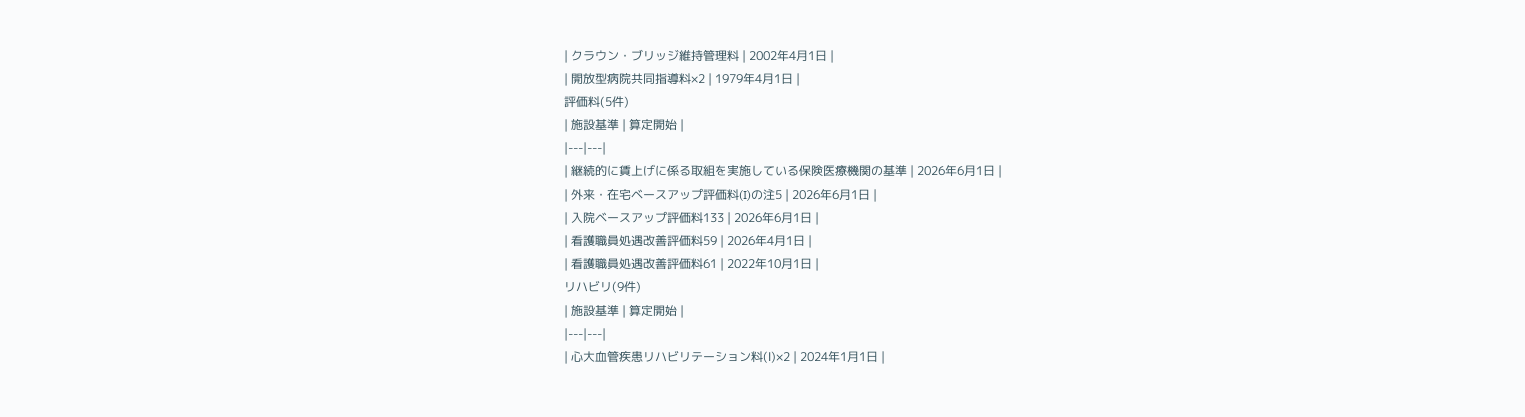| クラウン・ブリッジ維持管理料 | 2002年4月1日 |
| 開放型病院共同指導料×2 | 1979年4月1日 |
評価料(5件)
| 施設基準 | 算定開始 |
|---|---|
| 継続的に賃上げに係る取組を実施している保険医療機関の基準 | 2026年6月1日 |
| 外来・在宅ベースアップ評価料(I)の注5 | 2026年6月1日 |
| 入院ベースアップ評価料133 | 2026年6月1日 |
| 看護職員処遇改善評価料59 | 2026年4月1日 |
| 看護職員処遇改善評価料61 | 2022年10月1日 |
リハビリ(9件)
| 施設基準 | 算定開始 |
|---|---|
| 心大血管疾患リハビリテーション料(Ⅰ)×2 | 2024年1月1日 |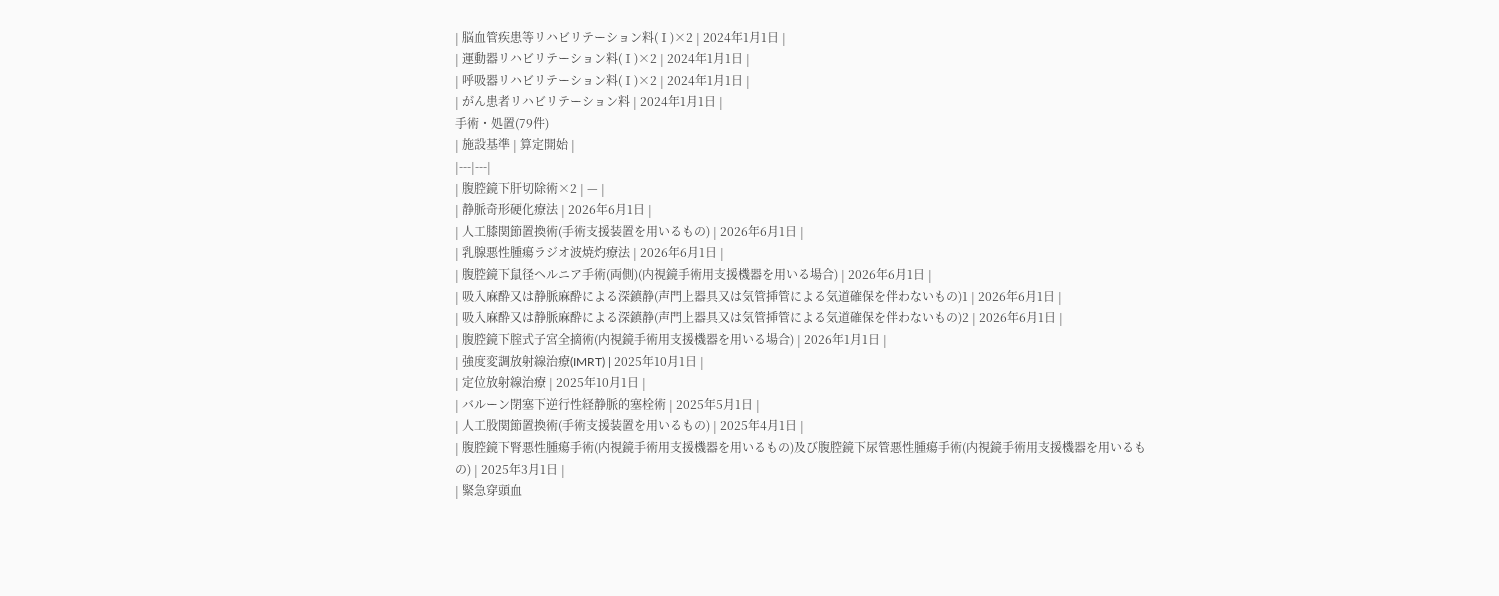| 脳血管疾患等リハビリテーション料(Ⅰ)×2 | 2024年1月1日 |
| 運動器リハビリテーション料(Ⅰ)×2 | 2024年1月1日 |
| 呼吸器リハビリテーション料(Ⅰ)×2 | 2024年1月1日 |
| がん患者リハビリテーション料 | 2024年1月1日 |
手術・処置(79件)
| 施設基準 | 算定開始 |
|---|---|
| 腹腔鏡下肝切除術×2 | — |
| 静脈奇形硬化療法 | 2026年6月1日 |
| 人工膝関節置換術(手術支援装置を用いるもの) | 2026年6月1日 |
| 乳腺悪性腫瘍ラジオ波焼灼療法 | 2026年6月1日 |
| 腹腔鏡下鼠径ヘルニア手術(両側)(内視鏡手術用支援機器を用いる場合) | 2026年6月1日 |
| 吸入麻酔又は静脈麻酔による深鎮静(声門上器具又は気管挿管による気道確保を伴わないもの)1 | 2026年6月1日 |
| 吸入麻酔又は静脈麻酔による深鎮静(声門上器具又は気管挿管による気道確保を伴わないもの)2 | 2026年6月1日 |
| 腹腔鏡下腟式子宮全摘術(内視鏡手術用支援機器を用いる場合) | 2026年1月1日 |
| 強度変調放射線治療(IMRT) | 2025年10月1日 |
| 定位放射線治療 | 2025年10月1日 |
| バルーン閉塞下逆行性経静脈的塞栓術 | 2025年5月1日 |
| 人工股関節置換術(手術支援装置を用いるもの) | 2025年4月1日 |
| 腹腔鏡下腎悪性腫瘍手術(内視鏡手術用支援機器を用いるもの)及び腹腔鏡下尿管悪性腫瘍手術(内視鏡手術用支援機器を用いるもの) | 2025年3月1日 |
| 緊急穿頭血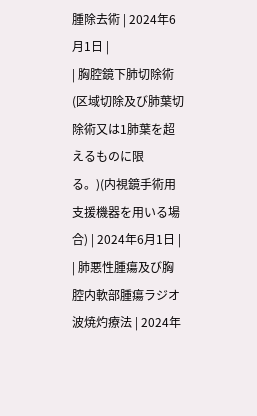腫除去術 | 2024年6月1日 |
| 胸腔鏡下肺切除術(区域切除及び肺葉切除術又は1肺葉を超えるものに限る。)(内視鏡手術用支援機器を用いる場合) | 2024年6月1日 |
| 肺悪性腫瘍及び胸腔内軟部腫瘍ラジオ波焼灼療法 | 2024年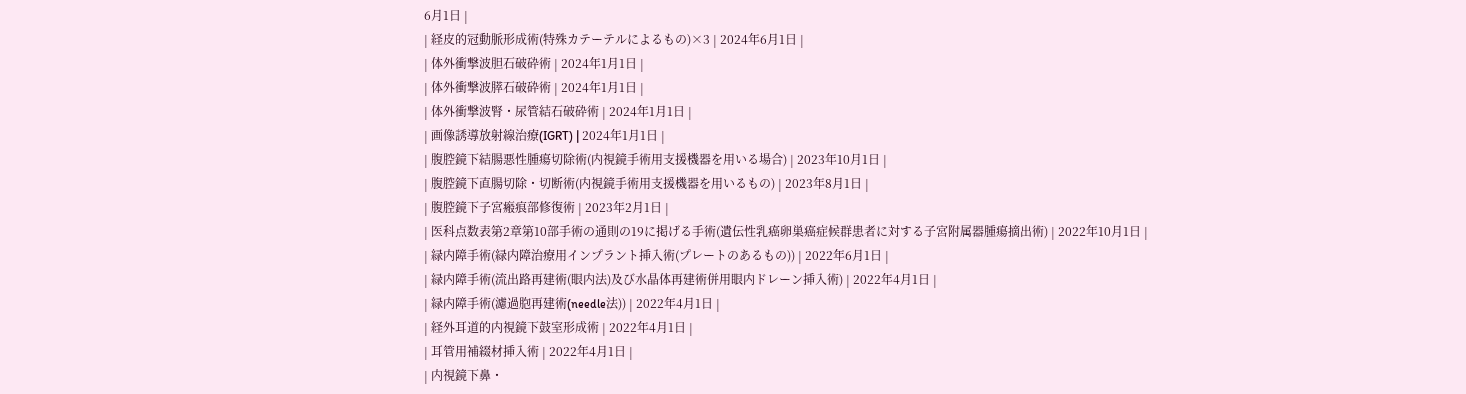6月1日 |
| 経皮的冠動脈形成術(特殊カテーテルによるもの)×3 | 2024年6月1日 |
| 体外衝撃波胆石破砕術 | 2024年1月1日 |
| 体外衝撃波膵石破砕術 | 2024年1月1日 |
| 体外衝撃波腎・尿管結石破砕術 | 2024年1月1日 |
| 画像誘導放射線治療(IGRT) | 2024年1月1日 |
| 腹腔鏡下結腸悪性腫瘍切除術(内視鏡手術用支援機器を用いる場合) | 2023年10月1日 |
| 腹腔鏡下直腸切除・切断術(内視鏡手術用支援機器を用いるもの) | 2023年8月1日 |
| 腹腔鏡下子宮瘢痕部修復術 | 2023年2月1日 |
| 医科点数表第2章第10部手術の通則の19に掲げる手術(遺伝性乳癌卵巣癌症候群患者に対する子宮附属器腫瘍摘出術) | 2022年10月1日 |
| 緑内障手術(緑内障治療用インプラント挿入術(プレートのあるもの)) | 2022年6月1日 |
| 緑内障手術(流出路再建術(眼内法)及び水晶体再建術併用眼内ドレーン挿入術) | 2022年4月1日 |
| 緑内障手術(濾過胞再建術(needle法)) | 2022年4月1日 |
| 経外耳道的内視鏡下鼓室形成術 | 2022年4月1日 |
| 耳管用補綴材挿入術 | 2022年4月1日 |
| 内視鏡下鼻・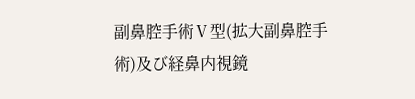副鼻腔手術Ⅴ型(拡大副鼻腔手術)及び経鼻内視鏡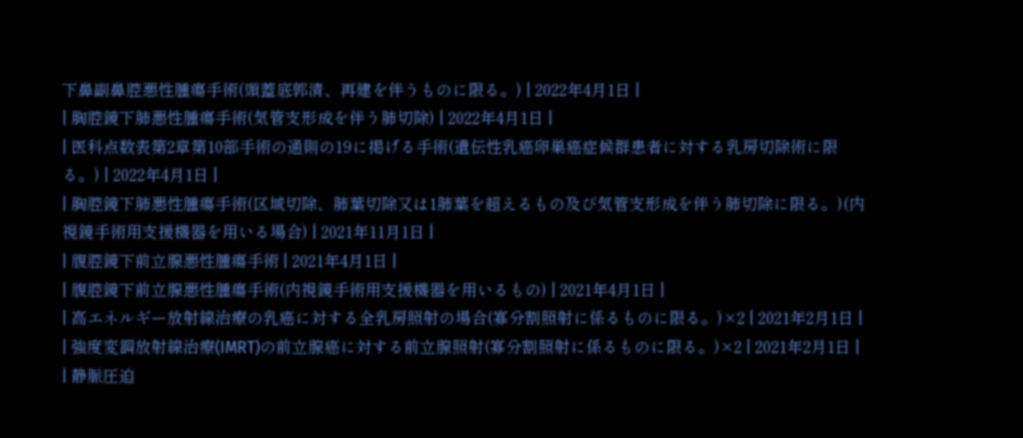下鼻副鼻腔悪性腫瘍手術(頭蓋底郭清、再建を伴うものに限る。) | 2022年4月1日 |
| 胸腔鏡下肺悪性腫瘍手術(気管支形成を伴う肺切除) | 2022年4月1日 |
| 医科点数表第2章第10部手術の通則の19に掲げる手術(遺伝性乳癌卵巣癌症候群患者に対する乳房切除術に限る。) | 2022年4月1日 |
| 胸腔鏡下肺悪性腫瘍手術(区域切除、肺葉切除又は1肺葉を超えるもの及び気管支形成を伴う肺切除に限る。)(内視鏡手術用支援機器を用いる場合) | 2021年11月1日 |
| 腹腔鏡下前立腺悪性腫瘍手術 | 2021年4月1日 |
| 腹腔鏡下前立腺悪性腫瘍手術(内視鏡手術用支援機器を用いるもの) | 2021年4月1日 |
| 高エネルギー放射線治療の乳癌に対する全乳房照射の場合(寡分割照射に係るものに限る。)×2 | 2021年2月1日 |
| 強度変調放射線治療(IMRT)の前立腺癌に対する前立腺照射(寡分割照射に係るものに限る。)×2 | 2021年2月1日 |
| 静脈圧迫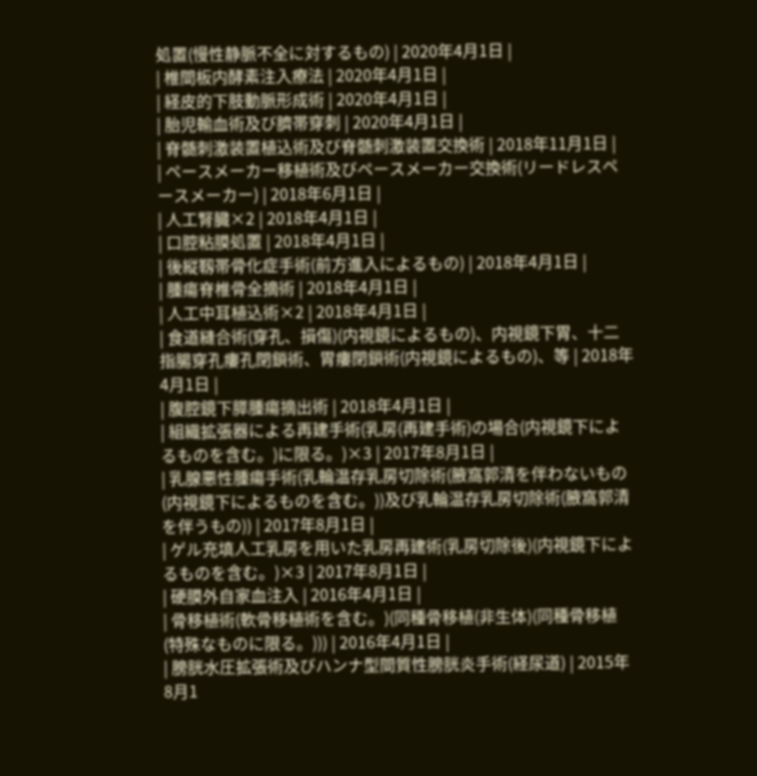処置(慢性静脈不全に対するもの) | 2020年4月1日 |
| 椎間板内酵素注入療法 | 2020年4月1日 |
| 経皮的下肢動脈形成術 | 2020年4月1日 |
| 胎児輸血術及び臍帯穿刺 | 2020年4月1日 |
| 脊髄刺激装置植込術及び脊髄刺激装置交換術 | 2018年11月1日 |
| ペースメーカー移植術及びペースメーカー交換術(リードレスペースメーカー) | 2018年6月1日 |
| 人工腎臓×2 | 2018年4月1日 |
| 口腔粘膜処置 | 2018年4月1日 |
| 後縦靱帯骨化症手術(前方進入によるもの) | 2018年4月1日 |
| 腫瘍脊椎骨全摘術 | 2018年4月1日 |
| 人工中耳植込術×2 | 2018年4月1日 |
| 食道縫合術(穿孔、損傷)(内視鏡によるもの)、内視鏡下胃、十二指腸穿孔瘻孔閉鎖術、胃瘻閉鎖術(内視鏡によるもの)、等 | 2018年4月1日 |
| 腹腔鏡下膵腫瘍摘出術 | 2018年4月1日 |
| 組織拡張器による再建手術(乳房(再建手術)の場合(内視鏡下によるものを含む。)に限る。)×3 | 2017年8月1日 |
| 乳腺悪性腫瘍手術(乳輪温存乳房切除術(腋窩郭清を伴わないもの(内視鏡下によるものを含む。))及び乳輪温存乳房切除術(腋窩郭清を伴うもの)) | 2017年8月1日 |
| ゲル充填人工乳房を用いた乳房再建術(乳房切除後)(内視鏡下によるものを含む。)×3 | 2017年8月1日 |
| 硬膜外自家血注入 | 2016年4月1日 |
| 骨移植術(軟骨移植術を含む。)(同種骨移植(非生体)(同種骨移植(特殊なものに限る。))) | 2016年4月1日 |
| 膀胱水圧拡張術及びハンナ型間質性膀胱炎手術(経尿道) | 2015年8月1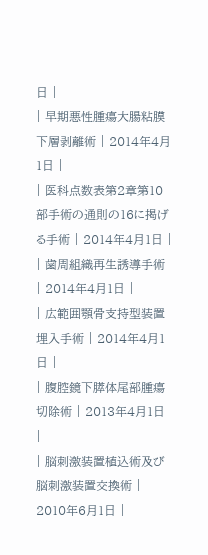日 |
| 早期悪性腫瘍大腸粘膜下層剥離術 | 2014年4月1日 |
| 医科点数表第2章第10部手術の通則の16に掲げる手術 | 2014年4月1日 |
| 歯周組織再生誘導手術 | 2014年4月1日 |
| 広範囲顎骨支持型装置埋入手術 | 2014年4月1日 |
| 腹腔鏡下膵体尾部腫瘍切除術 | 2013年4月1日 |
| 脳刺激装置植込術及び脳刺激装置交換術 | 2010年6月1日 |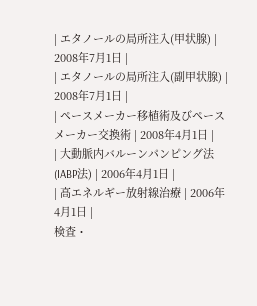| エタノールの局所注入(甲状腺) | 2008年7月1日 |
| エタノールの局所注入(副甲状腺) | 2008年7月1日 |
| ペースメーカー移植術及びペースメーカー交換術 | 2008年4月1日 |
| 大動脈内バルーンパンピング法(IABP法) | 2006年4月1日 |
| 高エネルギー放射線治療 | 2006年4月1日 |
検査・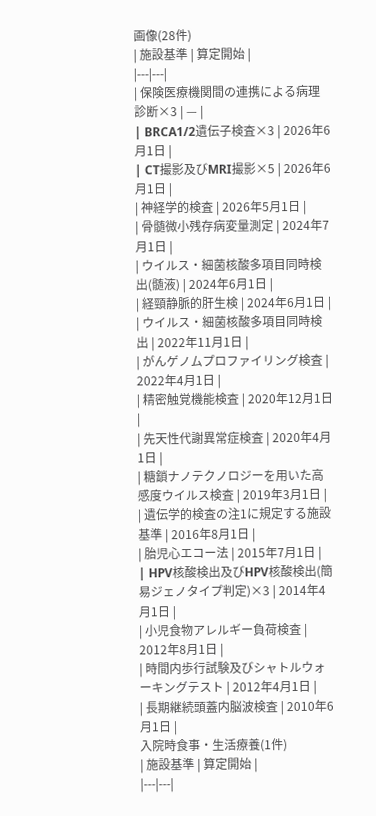画像(28件)
| 施設基準 | 算定開始 |
|---|---|
| 保険医療機関間の連携による病理診断×3 | — |
| BRCA1/2遺伝子検査×3 | 2026年6月1日 |
| CT撮影及びMRI撮影×5 | 2026年6月1日 |
| 神経学的検査 | 2026年5月1日 |
| 骨髄微小残存病変量測定 | 2024年7月1日 |
| ウイルス・細菌核酸多項目同時検出(髄液) | 2024年6月1日 |
| 経頸静脈的肝生検 | 2024年6月1日 |
| ウイルス・細菌核酸多項目同時検出 | 2022年11月1日 |
| がんゲノムプロファイリング検査 | 2022年4月1日 |
| 精密触覚機能検査 | 2020年12月1日 |
| 先天性代謝異常症検査 | 2020年4月1日 |
| 糖鎖ナノテクノロジーを用いた高感度ウイルス検査 | 2019年3月1日 |
| 遺伝学的検査の注1に規定する施設基準 | 2016年8月1日 |
| 胎児心エコー法 | 2015年7月1日 |
| HPV核酸検出及びHPV核酸検出(簡易ジェノタイプ判定)×3 | 2014年4月1日 |
| 小児食物アレルギー負荷検査 | 2012年8月1日 |
| 時間内歩行試験及びシャトルウォーキングテスト | 2012年4月1日 |
| 長期継続頭蓋内脳波検査 | 2010年6月1日 |
入院時食事・生活療養(1件)
| 施設基準 | 算定開始 |
|---|---|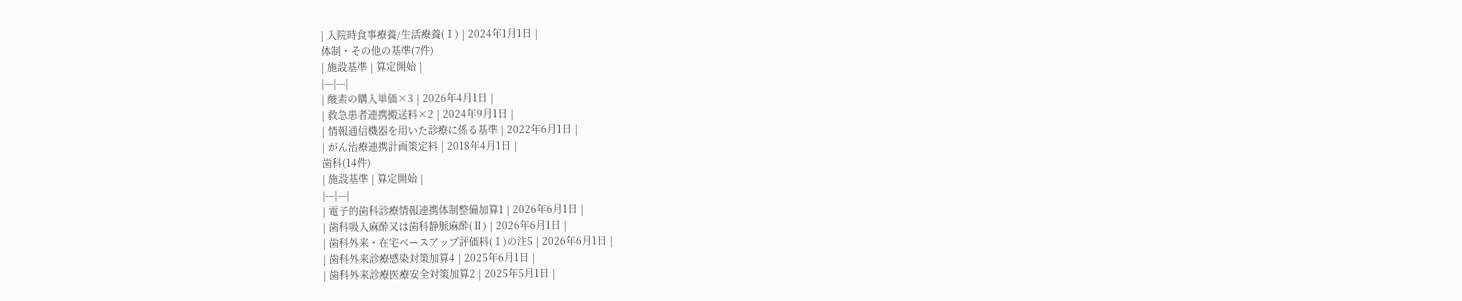| 入院時食事療養/生活療養(Ⅰ) | 2024年1月1日 |
体制・その他の基準(7件)
| 施設基準 | 算定開始 |
|---|---|
| 酸素の購入単価×3 | 2026年4月1日 |
| 救急患者連携搬送料×2 | 2024年9月1日 |
| 情報通信機器を用いた診療に係る基準 | 2022年6月1日 |
| がん治療連携計画策定料 | 2018年4月1日 |
歯科(14件)
| 施設基準 | 算定開始 |
|---|---|
| 電子的歯科診療情報連携体制整備加算1 | 2026年6月1日 |
| 歯科吸入麻酔又は歯科静脈麻酔(Ⅱ) | 2026年6月1日 |
| 歯科外来・在宅ベースアップ評価料(Ⅰ)の注5 | 2026年6月1日 |
| 歯科外来診療感染対策加算4 | 2025年6月1日 |
| 歯科外来診療医療安全対策加算2 | 2025年5月1日 |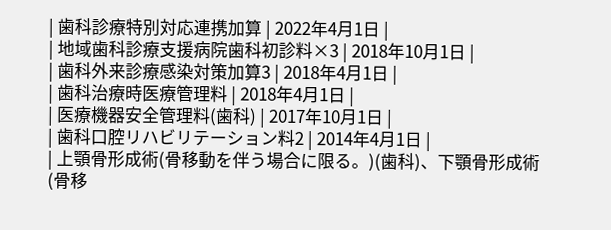| 歯科診療特別対応連携加算 | 2022年4月1日 |
| 地域歯科診療支援病院歯科初診料×3 | 2018年10月1日 |
| 歯科外来診療感染対策加算3 | 2018年4月1日 |
| 歯科治療時医療管理料 | 2018年4月1日 |
| 医療機器安全管理料(歯科) | 2017年10月1日 |
| 歯科口腔リハビリテーション料2 | 2014年4月1日 |
| 上顎骨形成術(骨移動を伴う場合に限る。)(歯科)、下顎骨形成術(骨移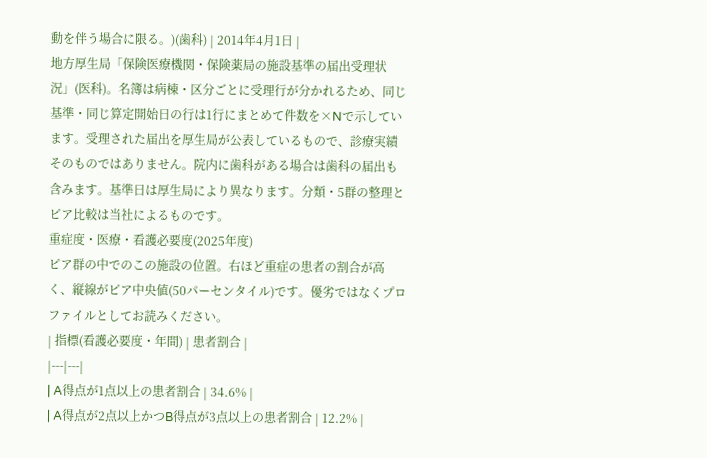動を伴う場合に限る。)(歯科) | 2014年4月1日 |
地方厚生局「保険医療機関・保険薬局の施設基準の届出受理状況」(医科)。名簿は病棟・区分ごとに受理行が分かれるため、同じ基準・同じ算定開始日の行は1行にまとめて件数を×Nで示しています。受理された届出を厚生局が公表しているもので、診療実績そのものではありません。院内に歯科がある場合は歯科の届出も含みます。基準日は厚生局により異なります。分類・5群の整理とピア比較は当社によるものです。
重症度・医療・看護必要度(2025年度)
ピア群の中でのこの施設の位置。右ほど重症の患者の割合が高く、縦線がピア中央値(50パーセンタイル)です。優劣ではなくプロファイルとしてお読みください。
| 指標(看護必要度・年間) | 患者割合 |
|---|---|
| A得点が1点以上の患者割合 | 34.6% |
| A得点が2点以上かつB得点が3点以上の患者割合 | 12.2% |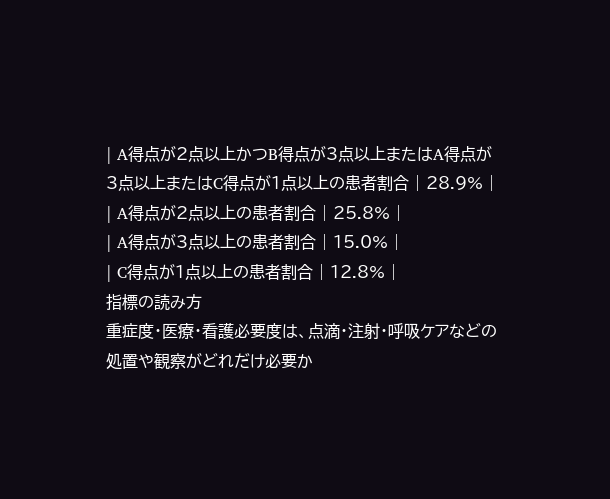| A得点が2点以上かつB得点が3点以上またはA得点が3点以上またはC得点が1点以上の患者割合 | 28.9% |
| A得点が2点以上の患者割合 | 25.8% |
| A得点が3点以上の患者割合 | 15.0% |
| C得点が1点以上の患者割合 | 12.8% |
指標の読み方
重症度・医療・看護必要度は、点滴・注射・呼吸ケアなどの処置や観察がどれだけ必要か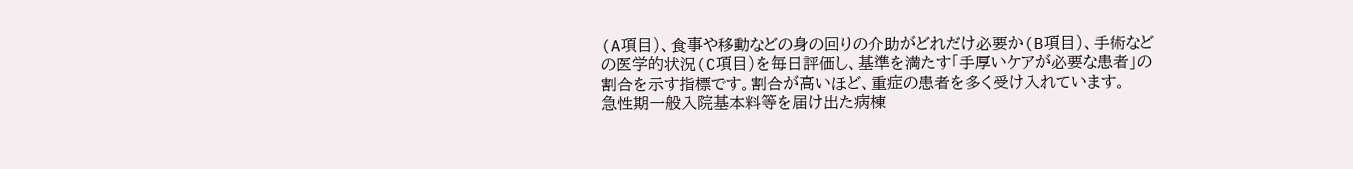(A項目)、食事や移動などの身の回りの介助がどれだけ必要か(B項目)、手術などの医学的状況(C項目)を毎日評価し、基準を満たす「手厚いケアが必要な患者」の割合を示す指標です。割合が高いほど、重症の患者を多く受け入れています。
急性期一般入院基本料等を届け出た病棟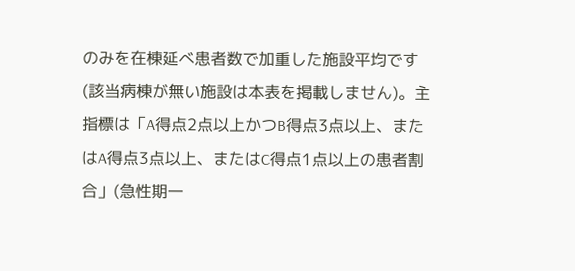のみを在棟延べ患者数で加重した施設平均です(該当病棟が無い施設は本表を掲載しません)。主指標は「A得点2点以上かつB得点3点以上、またはA得点3点以上、またはC得点1点以上の患者割合」(急性期一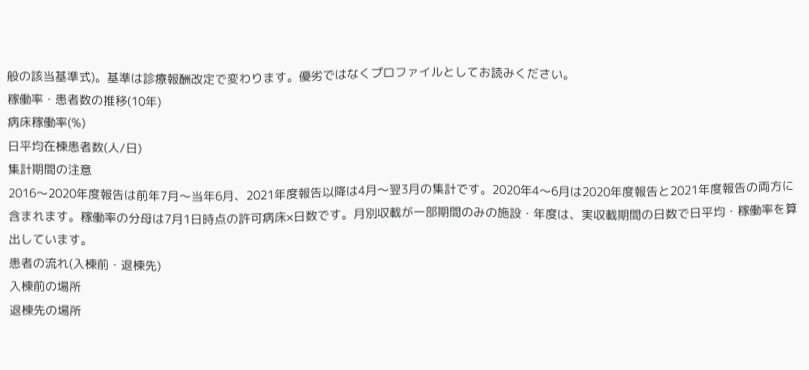般の該当基準式)。基準は診療報酬改定で変わります。優劣ではなくプロファイルとしてお読みください。
稼働率・患者数の推移(10年)
病床稼働率(%)
日平均在棟患者数(人/日)
集計期間の注意
2016〜2020年度報告は前年7月〜当年6月、2021年度報告以降は4月〜翌3月の集計です。2020年4〜6月は2020年度報告と2021年度報告の両方に含まれます。稼働率の分母は7月1日時点の許可病床×日数です。月別収載が一部期間のみの施設・年度は、実収載期間の日数で日平均・稼働率を算出しています。
患者の流れ(入棟前・退棟先)
入棟前の場所
退棟先の場所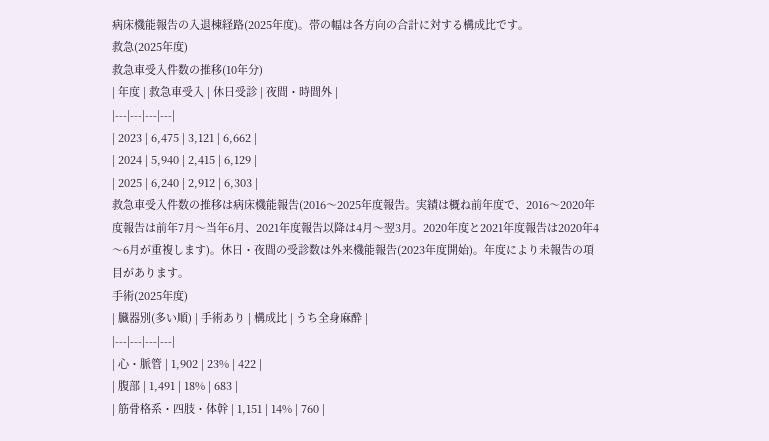病床機能報告の入退棟経路(2025年度)。帯の幅は各方向の合計に対する構成比です。
救急(2025年度)
救急車受入件数の推移(10年分)
| 年度 | 救急車受入 | 休日受診 | 夜間・時間外 |
|---|---|---|---|
| 2023 | 6,475 | 3,121 | 6,662 |
| 2024 | 5,940 | 2,415 | 6,129 |
| 2025 | 6,240 | 2,912 | 6,303 |
救急車受入件数の推移は病床機能報告(2016〜2025年度報告。実績は概ね前年度で、2016〜2020年度報告は前年7月〜当年6月、2021年度報告以降は4月〜翌3月。2020年度と2021年度報告は2020年4〜6月が重複します)。休日・夜間の受診数は外来機能報告(2023年度開始)。年度により未報告の項目があります。
手術(2025年度)
| 臓器別(多い順) | 手術あり | 構成比 | うち全身麻酔 |
|---|---|---|---|
| 心・脈管 | 1,902 | 23% | 422 |
| 腹部 | 1,491 | 18% | 683 |
| 筋骨格系・四肢・体幹 | 1,151 | 14% | 760 |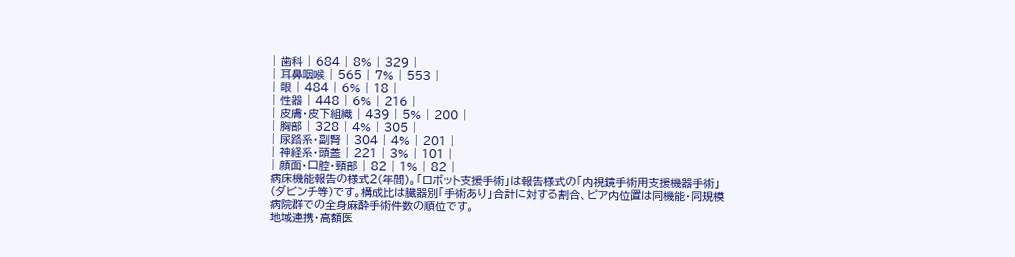| 歯科 | 684 | 8% | 329 |
| 耳鼻咽喉 | 565 | 7% | 553 |
| 眼 | 484 | 6% | 18 |
| 性器 | 448 | 6% | 216 |
| 皮膚・皮下組織 | 439 | 5% | 200 |
| 胸部 | 328 | 4% | 305 |
| 尿路系・副腎 | 304 | 4% | 201 |
| 神経系・頭蓋 | 221 | 3% | 101 |
| 顔面・口腔・頸部 | 82 | 1% | 82 |
病床機能報告の様式2(年間)。「ロボット支援手術」は報告様式の「内視鏡手術用支援機器手術」(ダビンチ等)です。構成比は臓器別「手術あり」合計に対する割合、ピア内位置は同機能・同規模病院群での全身麻酔手術件数の順位です。
地域連携・高額医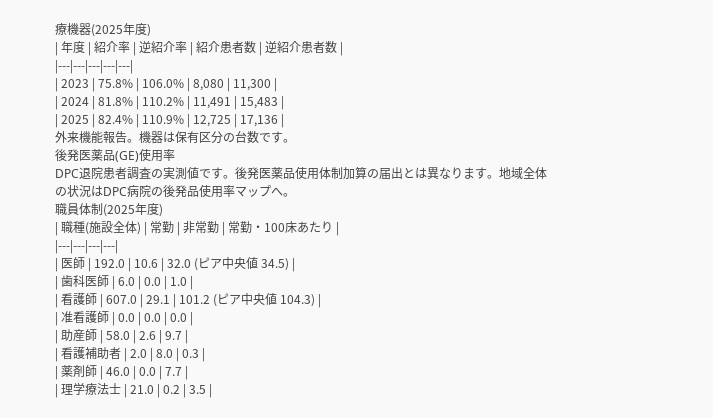療機器(2025年度)
| 年度 | 紹介率 | 逆紹介率 | 紹介患者数 | 逆紹介患者数 |
|---|---|---|---|---|
| 2023 | 75.8% | 106.0% | 8,080 | 11,300 |
| 2024 | 81.8% | 110.2% | 11,491 | 15,483 |
| 2025 | 82.4% | 110.9% | 12,725 | 17,136 |
外来機能報告。機器は保有区分の台数です。
後発医薬品(GE)使用率
DPC退院患者調査の実測値です。後発医薬品使用体制加算の届出とは異なります。地域全体の状況はDPC病院の後発品使用率マップへ。
職員体制(2025年度)
| 職種(施設全体) | 常勤 | 非常勤 | 常勤・100床あたり |
|---|---|---|---|
| 医師 | 192.0 | 10.6 | 32.0 (ピア中央値 34.5) |
| 歯科医師 | 6.0 | 0.0 | 1.0 |
| 看護師 | 607.0 | 29.1 | 101.2 (ピア中央値 104.3) |
| 准看護師 | 0.0 | 0.0 | 0.0 |
| 助産師 | 58.0 | 2.6 | 9.7 |
| 看護補助者 | 2.0 | 8.0 | 0.3 |
| 薬剤師 | 46.0 | 0.0 | 7.7 |
| 理学療法士 | 21.0 | 0.2 | 3.5 |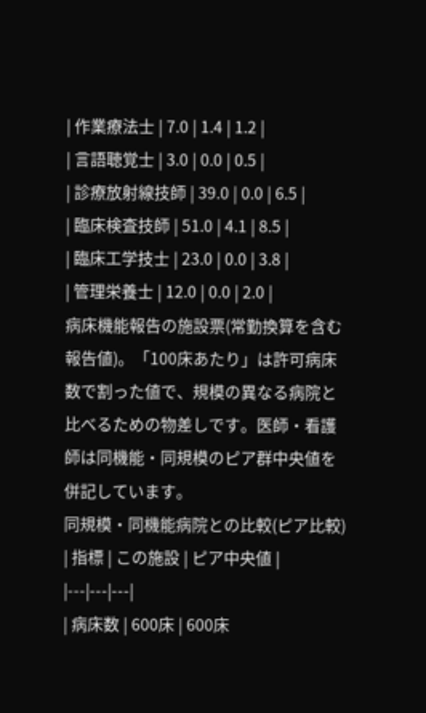| 作業療法士 | 7.0 | 1.4 | 1.2 |
| 言語聴覚士 | 3.0 | 0.0 | 0.5 |
| 診療放射線技師 | 39.0 | 0.0 | 6.5 |
| 臨床検査技師 | 51.0 | 4.1 | 8.5 |
| 臨床工学技士 | 23.0 | 0.0 | 3.8 |
| 管理栄養士 | 12.0 | 0.0 | 2.0 |
病床機能報告の施設票(常勤換算を含む報告値)。「100床あたり」は許可病床数で割った値で、規模の異なる病院と比べるための物差しです。医師・看護師は同機能・同規模のピア群中央値を併記しています。
同規模・同機能病院との比較(ピア比較)
| 指標 | この施設 | ピア中央値 |
|---|---|---|
| 病床数 | 600床 | 600床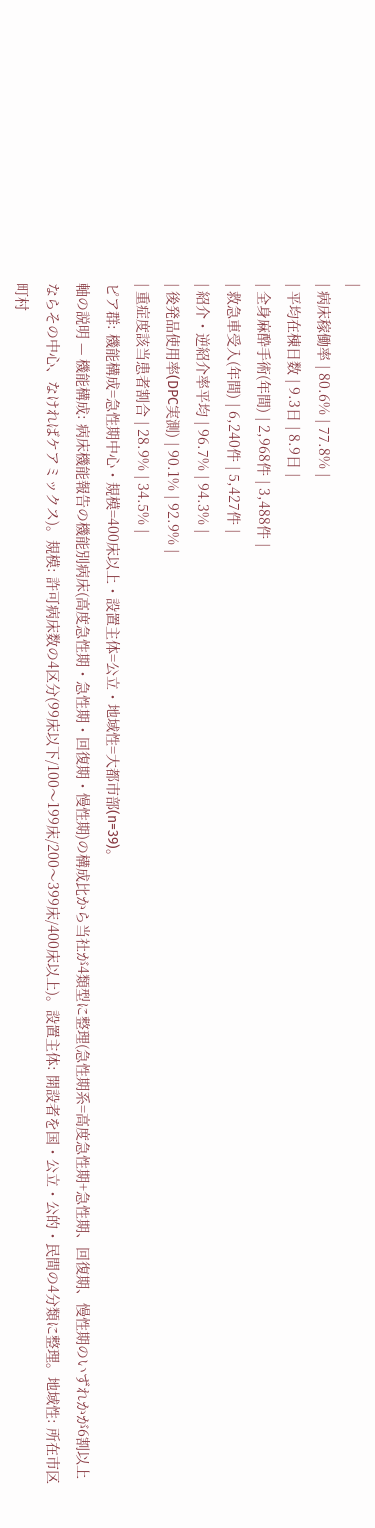|
| 病床稼働率 | 80.6% | 77.8% |
| 平均在棟日数 | 9.3日 | 8.9日 |
| 全身麻酔手術(年間) | 2,968件 | 3,488件 |
| 救急車受入(年間) | 6,240件 | 5,427件 |
| 紹介・逆紹介率平均 | 96.7% | 94.3% |
| 後発品使用率(DPC実測) | 90.1% | 92.9% |
| 重症度該当患者割合 | 28.9% | 34.5% |
ピア群: 機能構成=急性期中心・規模=400床以上・設置主体=公立・地域性=大都市部(n=39)。
軸の説明 — 機能構成: 病床機能報告の機能別病床(高度急性期・急性期・回復期・慢性期)の構成比から当社が4類型に整理(急性期系=高度急性期+急性期、回復期、慢性期のいずれかが6割以上ならその中心、なければケアミックス)。規模: 許可病床数の4区分(99床以下/100〜199床/200〜399床/400床以上)。設置主体: 開設者を国・公立・公的・民間の4分類に整理。地域性: 所在市区町村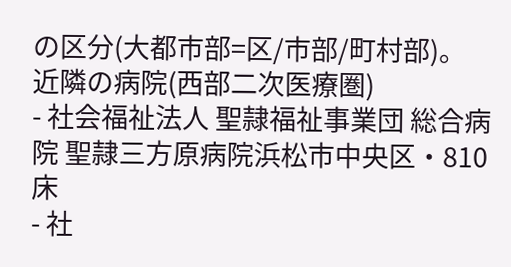の区分(大都市部=区/市部/町村部)。
近隣の病院(西部二次医療圏)
- 社会福祉法人 聖隷福祉事業団 総合病院 聖隷三方原病院浜松市中央区・810床
- 社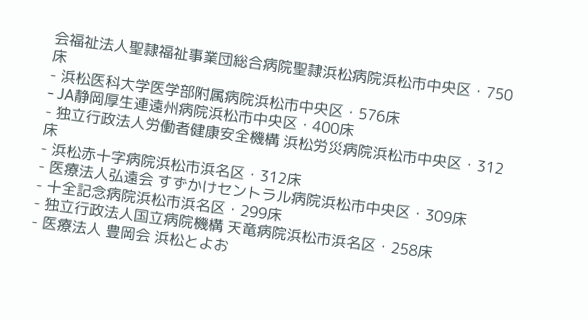会福祉法人聖隷福祉事業団総合病院聖隷浜松病院浜松市中央区・750床
- 浜松医科大学医学部附属病院浜松市中央区・576床
- JA静岡厚生連遠州病院浜松市中央区・400床
- 独立行政法人労働者健康安全機構 浜松労災病院浜松市中央区・312床
- 浜松赤十字病院浜松市浜名区・312床
- 医療法人弘遠会 すずかけセントラル病院浜松市中央区・309床
- 十全記念病院浜松市浜名区・299床
- 独立行政法人国立病院機構 天竜病院浜松市浜名区・258床
- 医療法人 豊岡会 浜松とよお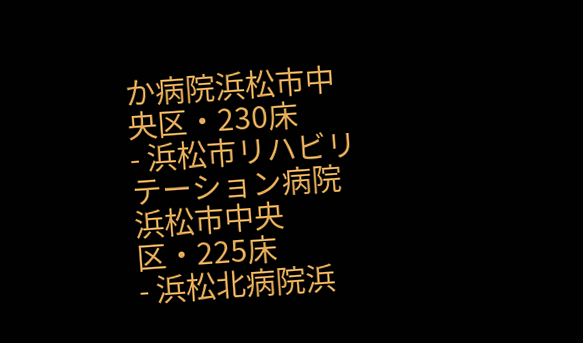か病院浜松市中央区・230床
- 浜松市リハビリテーション病院浜松市中央区・225床
- 浜松北病院浜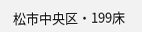松市中央区・199床